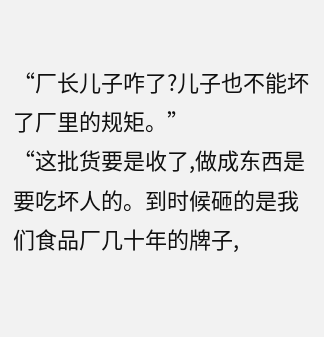“厂长儿子咋了?儿子也不能坏了厂里的规矩。”
“这批货要是收了,做成东西是要吃坏人的。到时候砸的是我们食品厂几十年的牌子,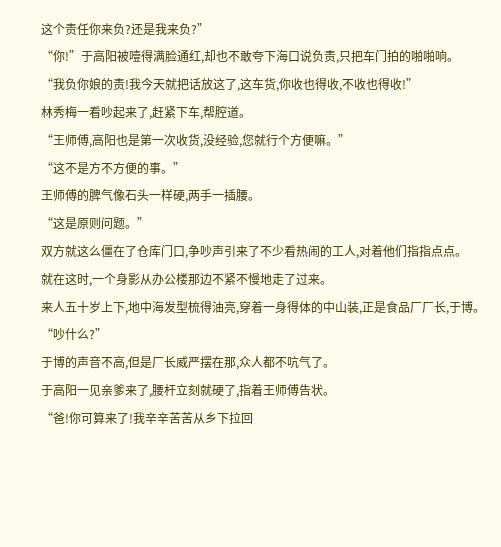这个责任你来负?还是我来负?”
“你!”于高阳被噎得满脸通红,却也不敢夸下海口说负责,只把车门拍的啪啪响。
“我负你娘的责!我今天就把话放这了,这车货,你收也得收,不收也得收!”
林秀梅一看吵起来了,赶紧下车,帮腔道。
“王师傅,高阳也是第一次收货,没经验,您就行个方便嘛。”
“这不是方不方便的事。”
王师傅的脾气像石头一样硬,两手一插腰。
“这是原则问题。”
双方就这么僵在了仓库门口,争吵声引来了不少看热闹的工人,对着他们指指点点。
就在这时,一个身影从办公楼那边不紧不慢地走了过来。
来人五十岁上下,地中海发型梳得油亮,穿着一身得体的中山装,正是食品厂厂长,于博。
“吵什么?”
于博的声音不高,但是厂长威严摆在那,众人都不吭气了。
于高阳一见亲爹来了,腰杆立刻就硬了,指着王师傅告状。
“爸!你可算来了!我辛辛苦苦从乡下拉回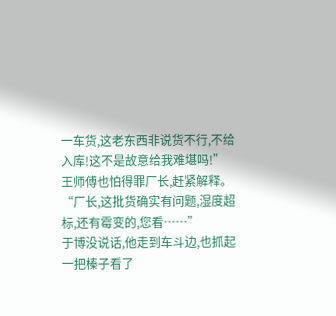一车货,这老东西非说货不行,不给入库!这不是故意给我难堪吗!”
王师傅也怕得罪厂长,赶紧解释。
“厂长,这批货确实有问题,湿度超标,还有霉变的,您看……”
于博没说话,他走到车斗边,也抓起一把榛子看了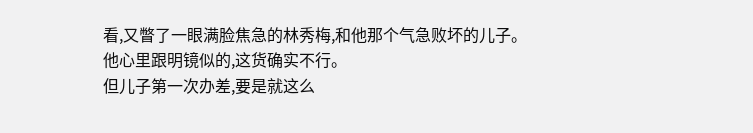看,又瞥了一眼满脸焦急的林秀梅,和他那个气急败坏的儿子。
他心里跟明镜似的,这货确实不行。
但儿子第一次办差,要是就这么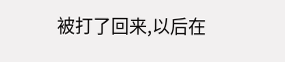被打了回来,以后在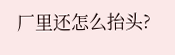厂里还怎么抬头?